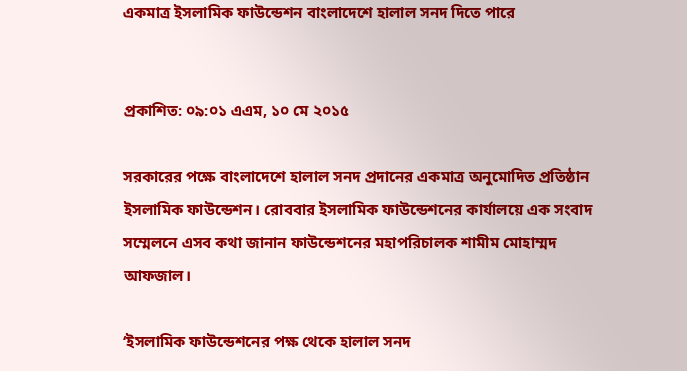একমাত্র ইসলামিক ফাউন্ডেশন বাংলাদেশে হালাল সনদ দিতে পারে


প্রকাশিত: ০৯:০১ এএম, ১০ মে ২০১৫

সরকারের পক্ষে বাংলাদেশে হালাল সনদ প্রদানের একমাত্র অনুমোদিত প্রতিষ্ঠান ইসলামিক ফাউন্ডেশন। রোববার ইসলামিক ফাউন্ডেশনের কার্যালয়ে এক সংবাদ সম্মেলনে এসব কথা জানান ফাউন্ডেশনের মহাপরিচালক শামীম মোহাম্মদ আফজাল।

‘ইসলামিক ফাউন্ডেশনের পক্ষ থেকে হালাল সনদ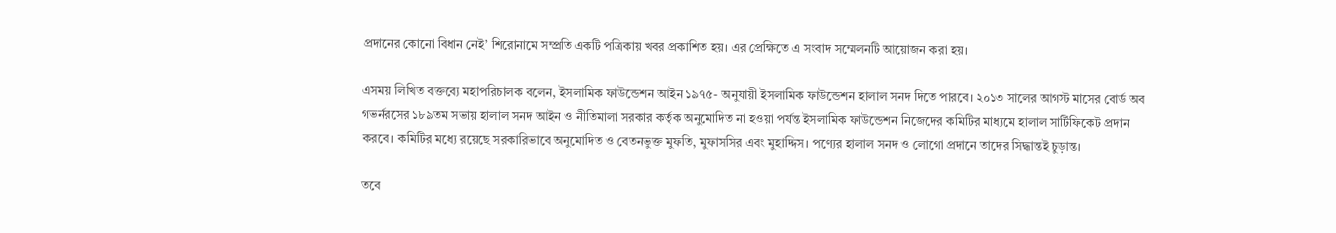প্রদানের কোনো বিধান নেই’ শিরোনামে সম্প্রতি একটি পত্রিকায় খবর প্রকাশিত হয়। এর প্রেক্ষিতে এ সংবাদ সম্মেলনটি আয়োজন করা হয়।

এসময় লিখিত বক্তব্যে মহাপরিচালক বলেন, ইসলামিক ফাউন্ডেশন আইন ১৯৭৫- অনুযায়ী ইসলামিক ফাউন্ডেশন হালাল সনদ দিতে পারবে। ২০১৩ সালের আগস্ট মাসের বোর্ড অব গভর্নরসের ১৮৯তম সভায় হালাল সনদ আইন ও নীতিমালা সরকার কর্তৃক অনুমোদিত না হওয়া পর্যন্ত ইসলামিক ফাউন্ডেশন নিজেদের কমিটির মাধ্যমে হালাল সার্টিফিকেট প্রদান করবে। কমিটির মধ্যে রয়েছে সরকারিভাবে অনুমোদিত ও বেতনভুক্ত মুফতি, মুফাসসির এবং মুহাদ্দিস। পণ্যের হালাল সনদ ও লোগো প্রদানে তাদের সিদ্ধান্তই চুড়ান্ত।

তবে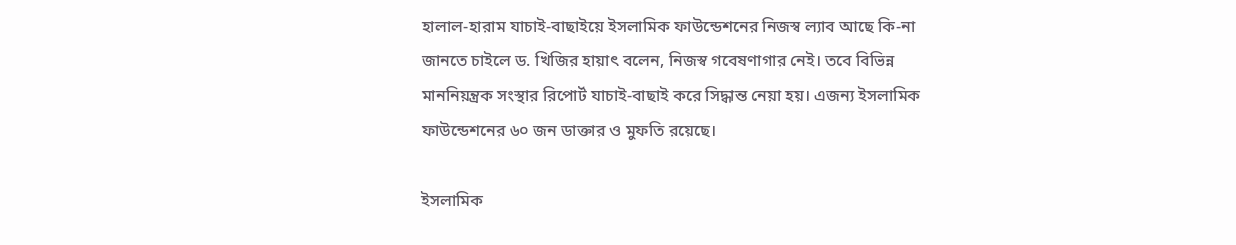হালাল-হারাম যাচাই-বাছাইয়ে ইসলামিক ফাউন্ডেশনের নিজস্ব ল্যাব আছে কি-না জানতে চাইলে ড. খিজির হায়াৎ বলেন, নিজস্ব গবেষণাগার নেই। তবে বিভিন্ন মাননিয়ন্ত্রক সংস্থার রিপোর্ট যাচাই-বাছাই করে সিদ্ধান্ত নেয়া হয়। এজন্য ইসলামিক ফাউন্ডেশনের ৬০ জন ডাক্তার ও মুফতি রয়েছে।

ইসলামিক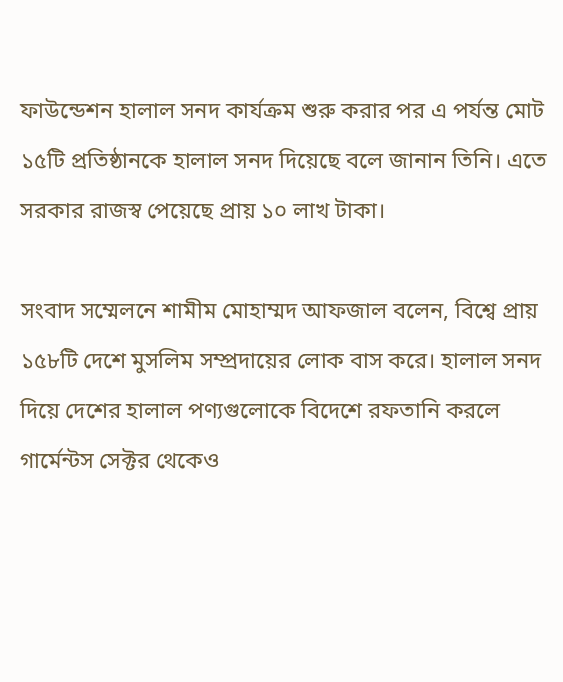ফাউন্ডেশন হালাল সনদ কার্যক্রম শুরু করার পর এ পর্যন্ত মোট ১৫টি প্রতিষ্ঠানকে হালাল সনদ দিয়েছে বলে জানান তিনি। এতে সরকার রাজস্ব পেয়েছে প্রায় ১০ লাখ টাকা।

সংবাদ সম্মেলনে শামীম মোহাম্মদ আফজাল বলেন, বিশ্বে প্রায় ১৫৮টি দেশে মুসলিম সম্প্রদায়ের লোক বাস করে। হালাল সনদ দিয়ে দেশের হালাল পণ্যগুলোকে বিদেশে রফতানি করলে গার্মেন্টস সেক্টর থেকেও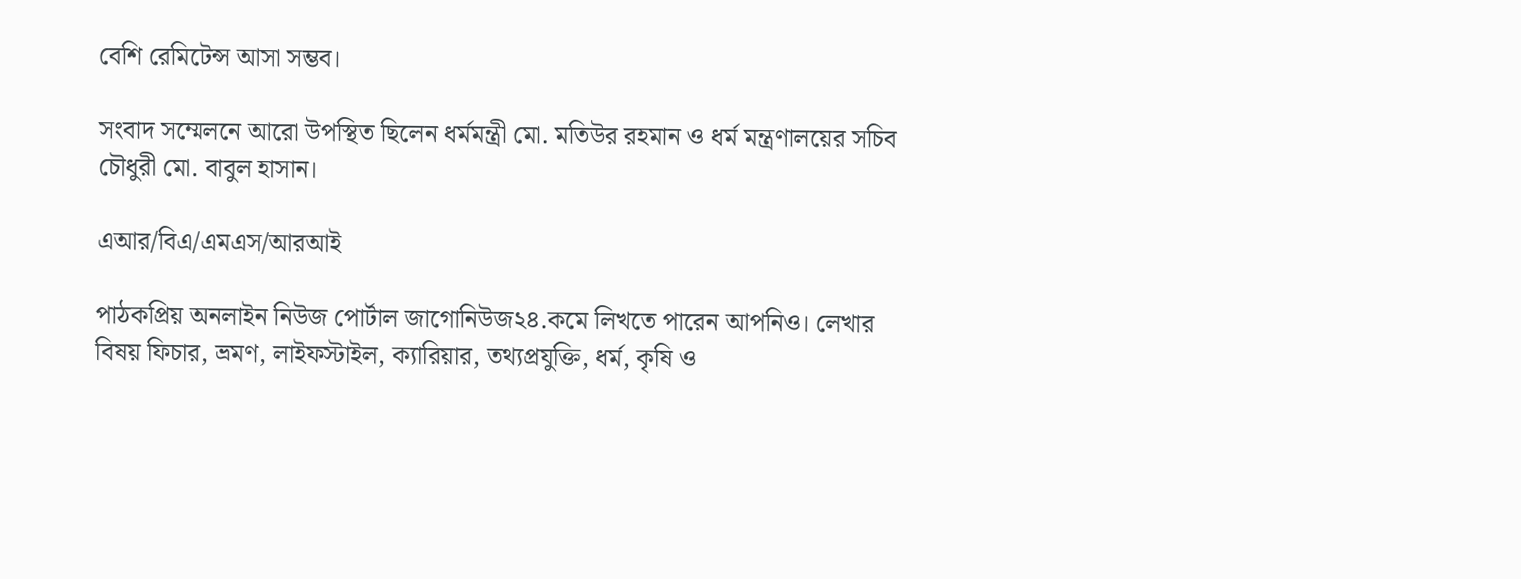বেশি রেমিটেন্স আসা সম্ভব।

সংবাদ সম্মেলনে আরো উপস্থিত ছিলেন ধর্মমন্ত্রী মো. মতিউর রহমান ও ধর্ম মন্ত্রণালয়ের সচিব চৌধুরী মো. বাবুল হাসান।

এআর/বিএ/এমএস/আরআই

পাঠকপ্রিয় অনলাইন নিউজ পোর্টাল জাগোনিউজ২৪.কমে লিখতে পারেন আপনিও। লেখার বিষয় ফিচার, ভ্রমণ, লাইফস্টাইল, ক্যারিয়ার, তথ্যপ্রযুক্তি, ধর্ম, কৃষি ও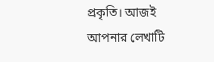প্রকৃতি। আজই আপনার লেখাটি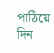পাঠিয়ে দিন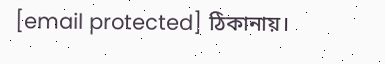[email protected] ঠিকানায়।